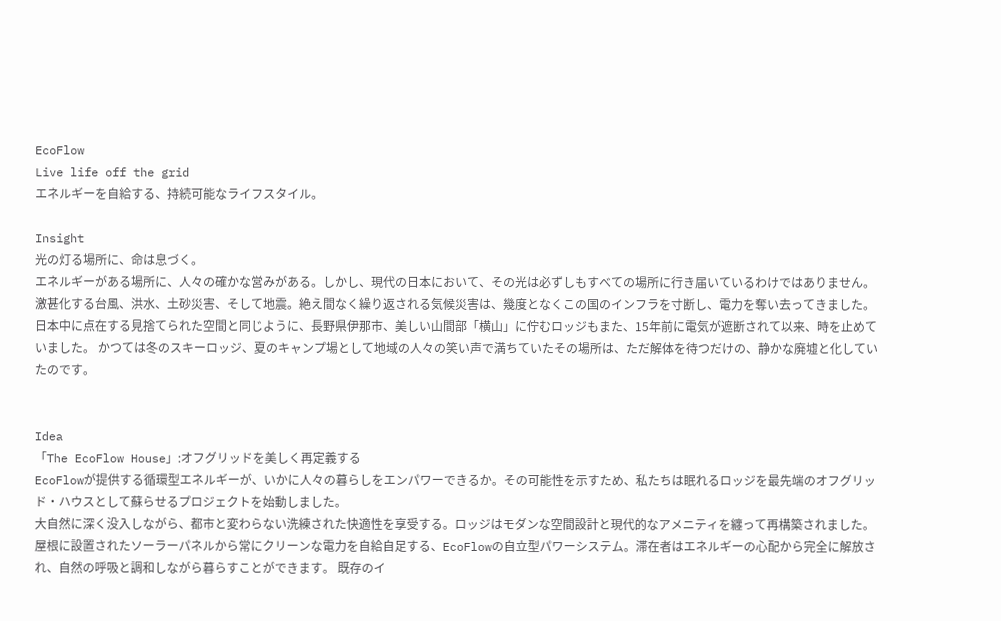EcoFlow
Live life off the grid
エネルギーを自給する、持続可能なライフスタイル。

Insight
光の灯る場所に、命は息づく。
エネルギーがある場所に、人々の確かな営みがある。しかし、現代の日本において、その光は必ずしもすべての場所に行き届いているわけではありません。
激甚化する台風、洪水、土砂災害、そして地震。絶え間なく繰り返される気候災害は、幾度となくこの国のインフラを寸断し、電力を奪い去ってきました。 日本中に点在する見捨てられた空間と同じように、長野県伊那市、美しい山間部「横山」に佇むロッジもまた、15年前に電気が遮断されて以来、時を止めていました。 かつては冬のスキーロッジ、夏のキャンプ場として地域の人々の笑い声で満ちていたその場所は、ただ解体を待つだけの、静かな廃墟と化していたのです。


Idea
「The EcoFlow House」:オフグリッドを美しく再定義する
EcoFlowが提供する循環型エネルギーが、いかに人々の暮らしをエンパワーできるか。その可能性を示すため、私たちは眠れるロッジを最先端のオフグリッド・ハウスとして蘇らせるプロジェクトを始動しました。
大自然に深く没入しながら、都市と変わらない洗練された快適性を享受する。ロッジはモダンな空間設計と現代的なアメニティを纏って再構築されました。 屋根に設置されたソーラーパネルから常にクリーンな電力を自給自足する、EcoFlowの自立型パワーシステム。滞在者はエネルギーの心配から完全に解放され、自然の呼吸と調和しながら暮らすことができます。 既存のイ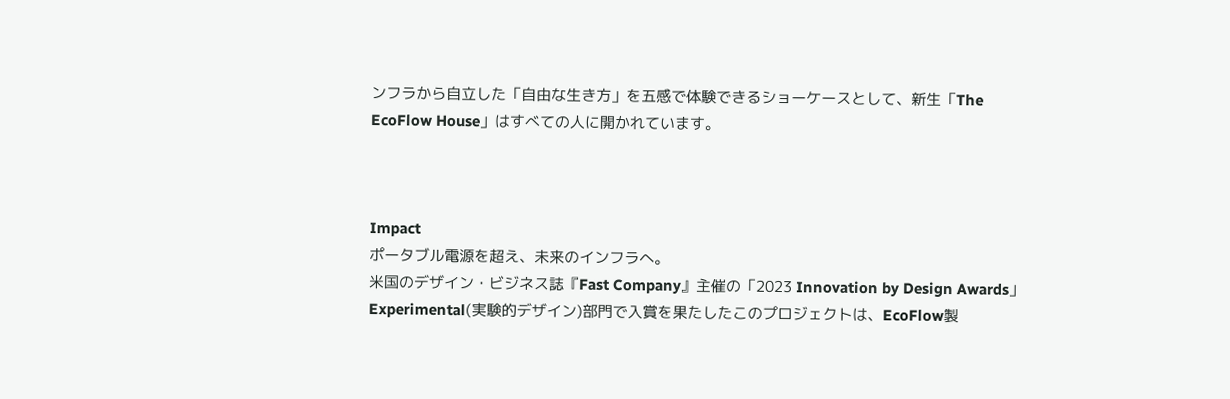ンフラから自立した「自由な生き方」を五感で体験できるショーケースとして、新生「The EcoFlow House」はすべての人に開かれています。



Impact
ポータブル電源を超え、未来のインフラへ。
米国のデザイン・ビジネス誌『Fast Company』主催の「2023 Innovation by Design Awards」Experimental(実験的デザイン)部門で入賞を果たしたこのプロジェクトは、EcoFlow製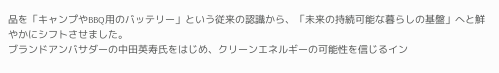品を「キャンプやBBQ用のバッテリー」という従来の認識から、「未来の持続可能な暮らしの基盤」へと鮮やかにシフトさせました。
ブランドアンバサダーの中田英寿氏をはじめ、クリーンエネルギーの可能性を信じるイン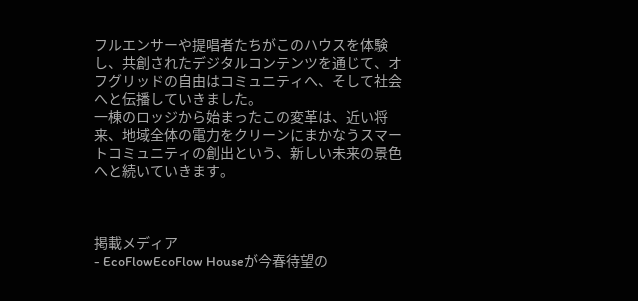フルエンサーや提唱者たちがこのハウスを体験し、共創されたデジタルコンテンツを通じて、オフグリッドの自由はコミュニティへ、そして社会へと伝播していきました。
一棟のロッジから始まったこの変革は、近い将来、地域全体の電力をクリーンにまかなうスマートコミュニティの創出という、新しい未来の景色へと続いていきます。



掲載メディア
- EcoFlowEcoFlow Houseが今春待望の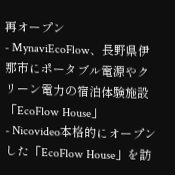再オープン
- MynaviEcoFlow、長野県伊那市にポータブル電源やクリーン電力の宿泊体験施設「EcoFlow House」
- Nicovideo本格的にオープンした「EcoFlow House」を訪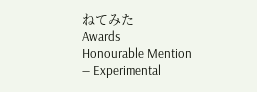ねてみた
Awards
Honourable Mention — Experimental